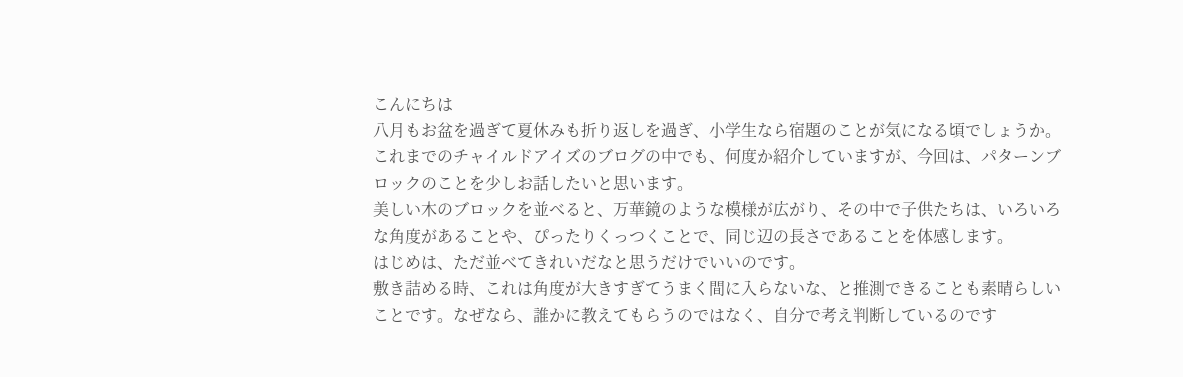こんにちは
八月もお盆を過ぎて夏休みも折り返しを過ぎ、小学生なら宿題のことが気になる頃でしょうか。
これまでのチャイルドアイズのブログの中でも、何度か紹介していますが、今回は、パターンブロックのことを少しお話したいと思います。
美しい木のブロックを並べると、万華鏡のような模様が広がり、その中で子供たちは、いろいろな角度があることや、ぴったりくっつくことで、同じ辺の長さであることを体感します。
はじめは、ただ並べてきれいだなと思うだけでいいのです。
敷き詰める時、これは角度が大きすぎてうまく間に入らないな、と推測できることも素晴らしいことです。なぜなら、誰かに教えてもらうのではなく、自分で考え判断しているのです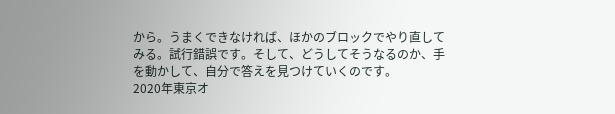から。うまくできなければ、ほかのブロックでやり直してみる。試行錯誤です。そして、どうしてそうなるのか、手を動かして、自分で答えを見つけていくのです。
2020年東京オ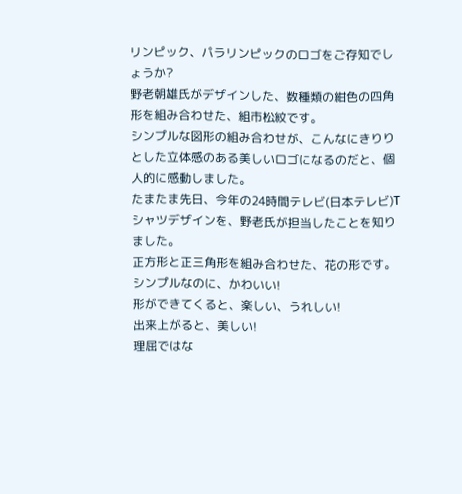リンピック、パラリンピックのロゴをご存知でしょうか?
野老朝雄氏がデザインした、数種類の紺色の四角形を組み合わせた、組市松紋です。
シンプルな図形の組み合わせが、こんなにきりりとした立体感のある美しいロゴになるのだと、個人的に感動しました。
たまたま先日、今年の24時間テレビ(日本テレビ)Tシャツデザインを、野老氏が担当したことを知りました。
正方形と正三角形を組み合わせた、花の形です。シンプルなのに、かわいい!
形ができてくると、楽しい、うれしい!
出来上がると、美しい!
理屈ではな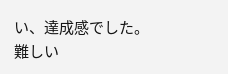い、達成感でした。
難しい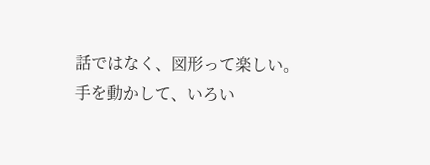話ではなく、図形って楽しい。手を動かして、いろい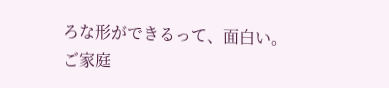ろな形ができるって、面白い。
ご家庭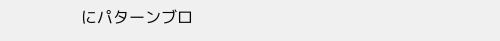にパターンブロ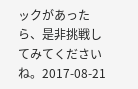ックがあったら、是非挑戦してみてくださいね。2017-08-21